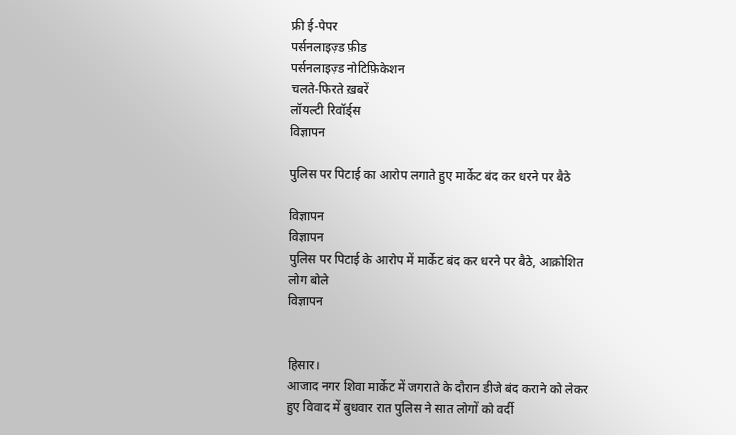फ्री ई-पेपर
पर्सनलाइज़्ड फ़ीड
पर्सनलाइज़्ड नोटिफ़िकेशन
चलते-फिरते ख़बरें
लॉयल्टी रिवॉर्ड्स
विज्ञापन

पुलिस पर पिटाई का आरोप लगाते हुए मार्केट बंद कर धरने पर बैठे

विज्ञापन
विज्ञापन
पुलिस पर पिटाई के आरोप में मार्केट बंद कर धरने पर बैठे, आक्रोशित लोग बोले
विज्ञापन


हिसार।
आजाद नगर शिवा मार्केट में जगराते के दौरान डीजे बंद कराने को लेकर हुए विवाद में बुधवार रात पुलिस ने सात लोगों को वर्दी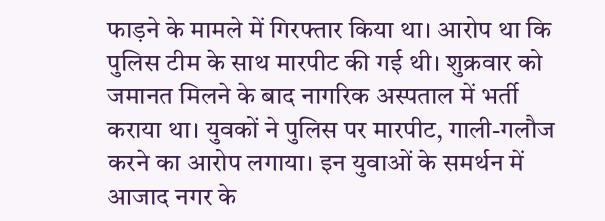फाड़ने के मामले में गिरफ्तार किया था। आरोप था कि पुलिस टीम के साथ मारपीट की गई थी। शुक्रवार को जमानत मिलने के बाद नागरिक अस्पताल में भर्ती कराया था। युवकों ने पुलिस पर मारपीट, गाली-गलौज करने का आरोप लगाया। इन युवाओं के समर्थन में आजाद नगर के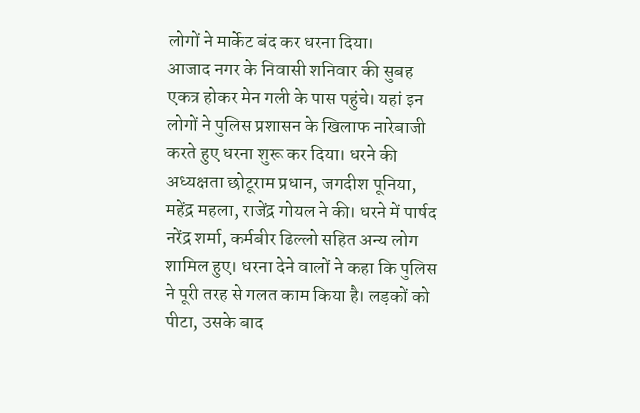लोगों ने मार्केट बंद कर धरना दिया।
आजाद नगर के निवासी शनिवार की सुबह एकत्र होकर मेन गली के पास पहुंचे। यहां इन लोगों ने पुलिस प्रशासन के खिलाफ नारेबाजी करते हुए धरना शुरू कर दिया। धरने की अध्यक्षता छोटूराम प्रधान, जगदीश पूनिया, महेंद्र महला, राजेंद्र गोयल ने की। धरने में पार्षद नरेंद्र शर्मा, कर्मबीर ढिल्लो सहित अन्य लोग शामिल हुए। धरना देने वालों ने कहा कि पुलिस ने पूरी तरह से गलत काम किया है। लड़कों को पीटा, उसके बाद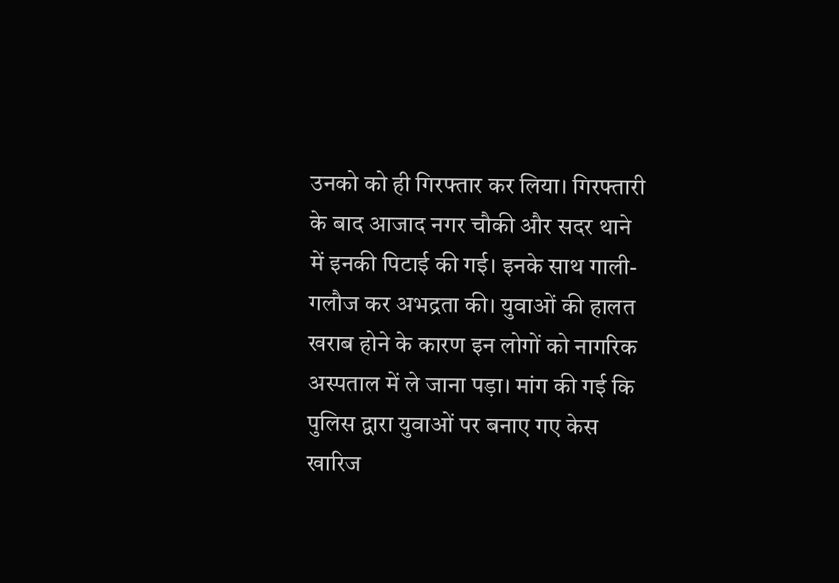उनको को ही गिरफ्तार कर लिया। गिरफ्तारी के बाद आजाद नगर चौकी और सदर थाने में इनकी पिटाई की गई। इनके साथ गाली-गलौज कर अभद्रता की। युवाओं की हालत खराब होने के कारण इन लोगों को नागरिक अस्पताल में ले जाना पड़ा। मांग की गई कि पुलिस द्वारा युवाओं पर बनाए गए केस खारिज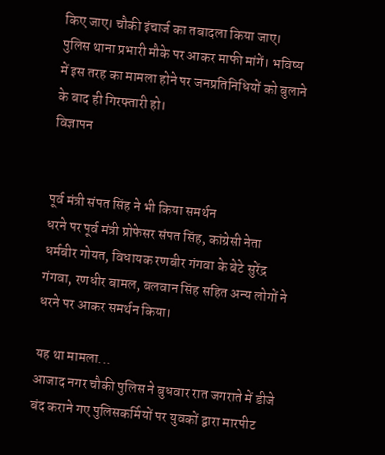किए जाए। चौकी इंचार्ज का तबादला किया जाए। पुलिस थाना प्रभारी मौके पर आकर माफी मांगें। भविष्य में इस तरह का मामला होने पर जनप्रतिनिधियों को बुलाने के बाद ही गिरफ्तारी हो।
विज्ञापन


पूर्व मंत्री संपत सिंह ने भी किया समर्थन
धरने पर पूर्व मंत्री प्रोफेसर संपत सिंह, कांग्रेसी नेता धर्मबीर गोयत, विधायक रणबीर गंगवा के बेटे सुरेंद्र गंगवा, रणधीर बामल, बलवान सिंह सहित अन्य लोगों ने धरने पर आकर समर्थन किया।

यह था मामला...
आजाद नगर चौकी पुलिस ने बुधवार रात जगराते में डीजे बंद कराने गए पुलिसकर्मियों पर युवकों द्वारा मारपीट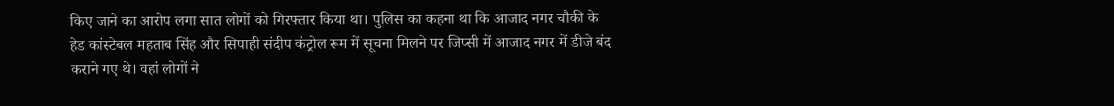किए जाने का आरोप लगा सात लोगों को गिरफ्तार किया था। पुलिस का कहना था कि आजाद नगर चौकी के हेड कांस्टेबल महताब सिंह और सिपाही संदीप कंट्रोल रूम में सूचना मिलने पर जिप्सी में आजाद नगर में डीजे बंद कराने गए थे। वहां लोगों ने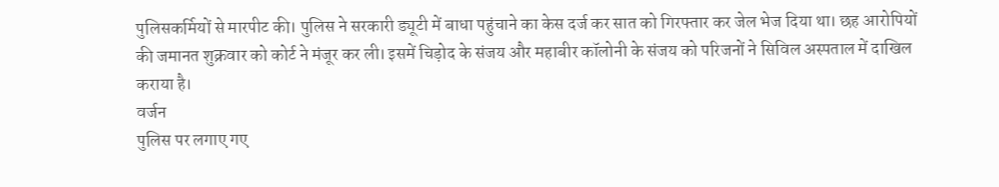पुलिसकर्मियों से मारपीट की। पुलिस ने सरकारी ड्यूटी में बाधा पहुंचाने का केस दर्ज कर सात को गिरफ्तार कर जेल भेज दिया था। छह आरोपियों की जमानत शुक्रवार को कोर्ट ने मंजूर कर ली। इसमें चिड़ोद के संजय और महाबीर कॉलोनी के संजय को परिजनों ने सिविल अस्पताल में दाखिल कराया है।
वर्जन
पुलिस पर लगाए गए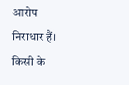आरोप निराधार हैं। किसी के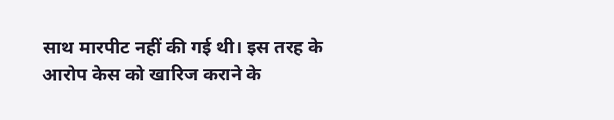साथ मारपीट नहीं की गई थी। इस तरह के आरोप केस को खारिज कराने के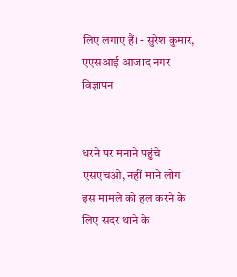लिए लगाए हैं। - सुरेश कुमार, एएसआई आजाद नगर
विज्ञापन


धरने पर मनाने पहुंचे एसएचओ, नहीं माने लोग
इस मामले को हल करने के लिए सदर थाने के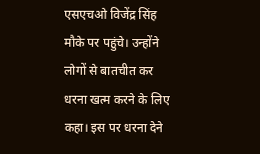एसएचओ विजेंद्र सिंह मौके पर पहुंचे। उन्होंने लोगों से बातचीत कर धरना खत्म करने के लिए कहा। इस पर धरना देने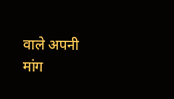वाले अपनी मांग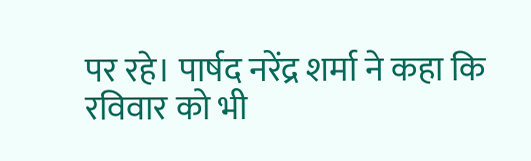पर रहे। पार्षद नरेंद्र शर्मा ने कहा कि रविवार को भी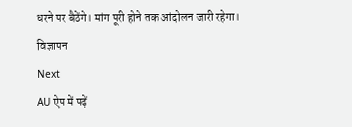धरने पर बैठेंगे। मांग पूरी होने तक आंदोलन जारी रहेगा।
विज्ञापन
Next
AU ऐप में पढ़ें